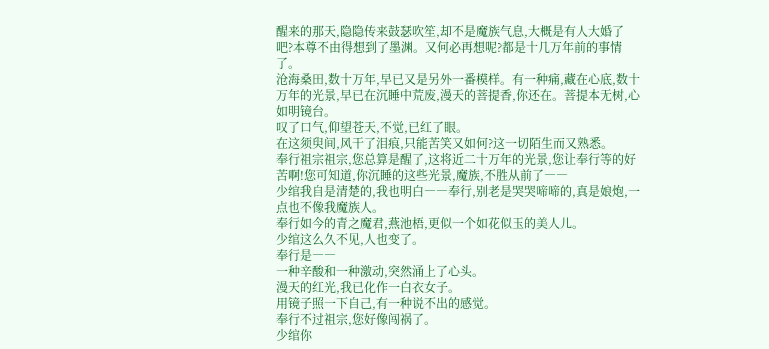醒来的那天,隐隐传来鼓瑟吹笙,却不是魔族气息,大概是有人大婚了吧?本尊不由得想到了墨渊。又何必再想呢?都是十几万年前的事情了。
沧海桑田,数十万年,早已又是另外一番模样。有一种痛,藏在心底,数十万年的光景,早已在沉睡中荒废,漫天的菩提香,你还在。菩提本无树,心如明镜台。
叹了口气,仰望苍天,不觉,已红了眼。
在这须臾间,风干了泪痕,只能苦笑又如何?这一切陌生而又熟悉。
奉行祖宗祖宗,您总算是醒了,这将近二十万年的光景,您让奉行等的好苦啊!您可知道,你沉睡的这些光景,魔族,不胜从前了――
少绾我自是清楚的,我也明白――奉行,别老是哭哭啼啼的,真是娘炮,一点也不像我魔族人。
奉行如今的青之魔君,燕池梧,更似一个如花似玉的美人儿。
少绾这么久不见,人也变了。
奉行是――
一种辛酸和一种激动,突然涌上了心头。
漫天的红光,我已化作一白衣女子。
用镜子照一下自己,有一种说不出的感觉。
奉行不过祖宗,您好像闯祸了。
少绾你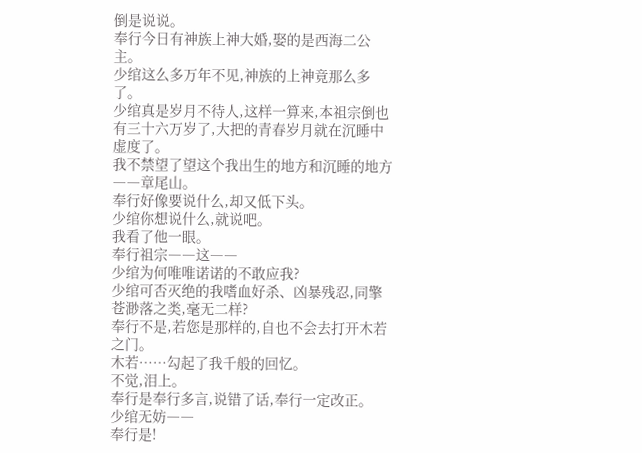倒是说说。
奉行今日有神族上神大婚,娶的是西海二公主。
少绾这么多万年不见,神族的上神竟那么多了。
少绾真是岁月不待人,这样一算来,本祖宗倒也有三十六万岁了,大把的青春岁月就在沉睡中虚度了。
我不禁望了望这个我出生的地方和沉睡的地方――章尾山。
奉行好像要说什么,却又低下头。
少绾你想说什么,就说吧。
我看了他一眼。
奉行祖宗――这――
少绾为何唯唯诺诺的不敢应我?
少绾可否灭绝的我嗜血好杀、凶暴残忍,同擎苍渺落之类,毫无二样?
奉行不是,若您是那样的,自也不会去打开木若之门。
木若……勾起了我千般的回忆。
不觉,泪上。
奉行是奉行多言,说错了话,奉行一定改正。
少绾无妨――
奉行是!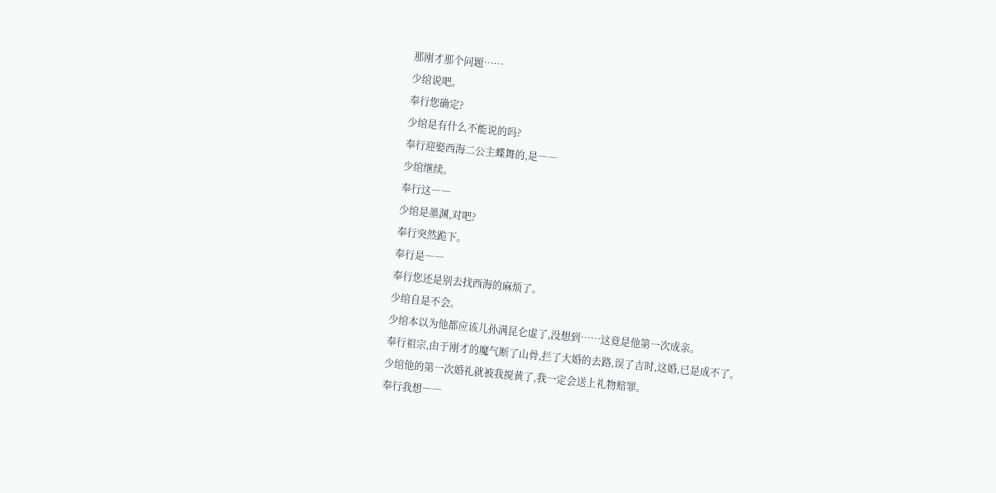那刚才那个问题……
少绾说吧。
奉行您确定?
少绾是有什么不能说的吗?
奉行迎娶西海二公主蝶舞的,是――
少绾继续。
奉行这――
少绾是墨渊,对吧?
奉行突然跪下。
奉行是――
奉行您还是别去找西海的麻烦了。
少绾自是不会。
少绾本以为他都应该儿孙满昆仑虚了,没想到……这竟是他第一次成亲。
奉行祖宗,由于刚才的魔气断了山骨,拦了大婚的去路,误了吉时,这婚,已是成不了。
少绾他的第一次婚礼就被我搅黄了,我一定会送上礼物赔罪。
奉行我想――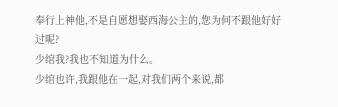奉行上神他,不是自愿想娶西海公主的,您为何不跟他好好过呢?
少绾我?我也不知道为什么。
少绾也许,我跟他在一起,对我们两个来说,都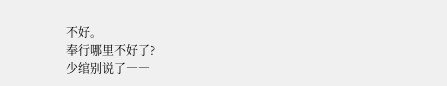不好。
奉行哪里不好了?
少绾别说了――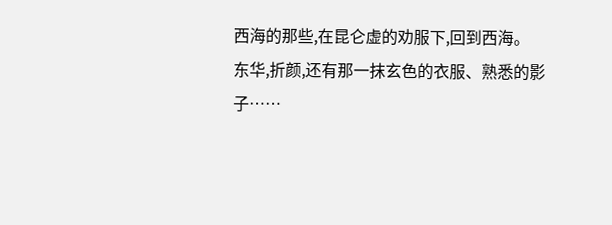西海的那些,在昆仑虚的劝服下,回到西海。
东华,折颜,还有那一抹玄色的衣服、熟悉的影子……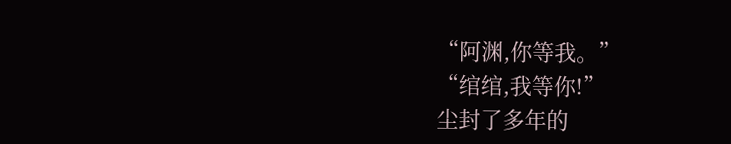“阿渊,你等我。”
“绾绾,我等你!”
尘封了多年的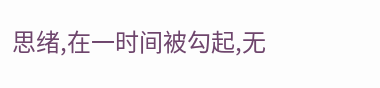思绪,在一时间被勾起,无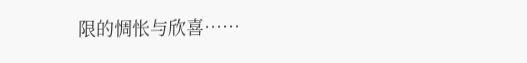限的惆怅与欣喜……